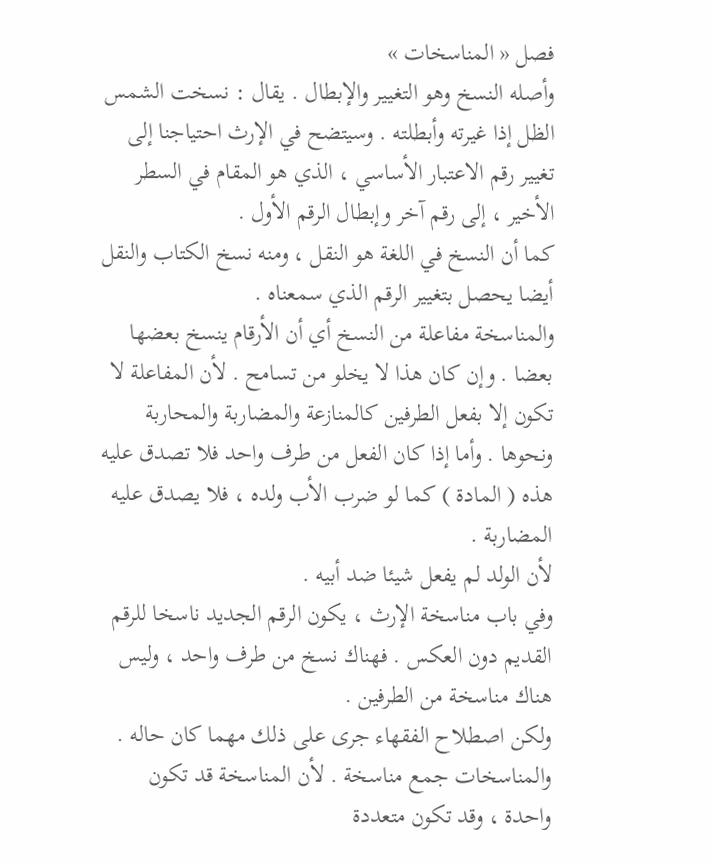فصل « المناسخات »
وأصله النسخ وهو التغيير والإبطال . يقال : نسخت الشمس الظل إذا غيرته وأبطلته . وسيتضح في الإرث احتياجنا إلى تغيير رقم الاعتبار الأساسي ، الذي هو المقام في السطر الأخير ، إلى رقم آخر وإبطال الرقم الأول .
كما أن النسخ في اللغة هو النقل ، ومنه نسخ الكتاب والنقل أيضا يحصل بتغيير الرقم الذي سمعناه .
والمناسخة مفاعلة من النسخ أي أن الأرقام ينسخ بعضها بعضا . وإن كان هذا لا يخلو من تسامح . لأن المفاعلة لا تكون إلا بفعل الطرفين كالمنازعة والمضاربة والمحاربة ونحوها . وأما إذا كان الفعل من طرف واحد فلا تصدق عليه هذه ( المادة ) كما لو ضرب الأب ولده ، فلا يصدق عليه المضاربة .
لأن الولد لم يفعل شيئا ضد أبيه .
وفي باب مناسخة الإرث ، يكون الرقم الجديد ناسخا للرقم القديم دون العكس . فهناك نسخ من طرف واحد ، وليس هناك مناسخة من الطرفين .
ولكن اصطلاح الفقهاء جرى على ذلك مهما كان حاله .
والمناسخات جمع مناسخة . لأن المناسخة قد تكون واحدة ، وقد تكون متعددة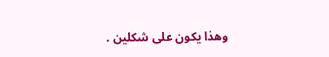وهذا يكون على شكلين .